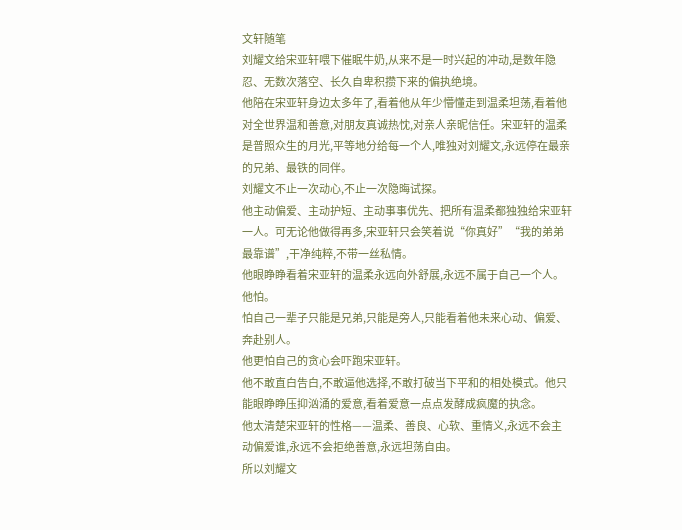文轩随笔
刘耀文给宋亚轩喂下催眠牛奶,从来不是一时兴起的冲动,是数年隐忍、无数次落空、长久自卑积攒下来的偏执绝境。
他陪在宋亚轩身边太多年了,看着他从年少懵懂走到温柔坦荡,看着他对全世界温和善意,对朋友真诚热忱,对亲人亲昵信任。宋亚轩的温柔是普照众生的月光,平等地分给每一个人,唯独对刘耀文,永远停在最亲的兄弟、最铁的同伴。
刘耀文不止一次动心,不止一次隐晦试探。
他主动偏爱、主动护短、主动事事优先、把所有温柔都独独给宋亚轩一人。可无论他做得再多,宋亚轩只会笑着说“你真好”“我的弟弟最靠谱”,干净纯粹,不带一丝私情。
他眼睁睁看着宋亚轩的温柔永远向外舒展,永远不属于自己一个人。
他怕。
怕自己一辈子只能是兄弟,只能是旁人,只能看着他未来心动、偏爱、奔赴别人。
他更怕自己的贪心会吓跑宋亚轩。
他不敢直白告白,不敢逼他选择,不敢打破当下平和的相处模式。他只能眼睁睁压抑汹涌的爱意,看着爱意一点点发酵成疯魔的执念。
他太清楚宋亚轩的性格——温柔、善良、心软、重情义,永远不会主动偏爱谁,永远不会拒绝善意,永远坦荡自由。
所以刘耀文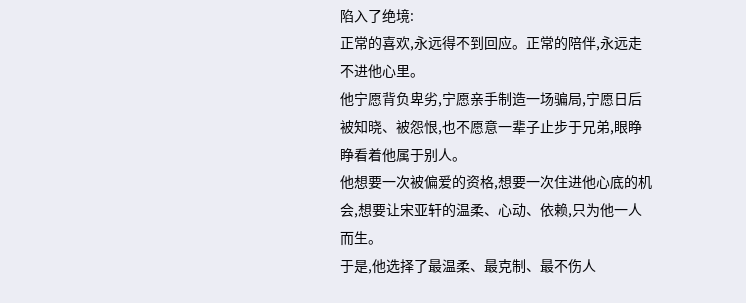陷入了绝境:
正常的喜欢,永远得不到回应。正常的陪伴,永远走不进他心里。
他宁愿背负卑劣,宁愿亲手制造一场骗局,宁愿日后被知晓、被怨恨,也不愿意一辈子止步于兄弟,眼睁睁看着他属于别人。
他想要一次被偏爱的资格,想要一次住进他心底的机会,想要让宋亚轩的温柔、心动、依赖,只为他一人而生。
于是,他选择了最温柔、最克制、最不伤人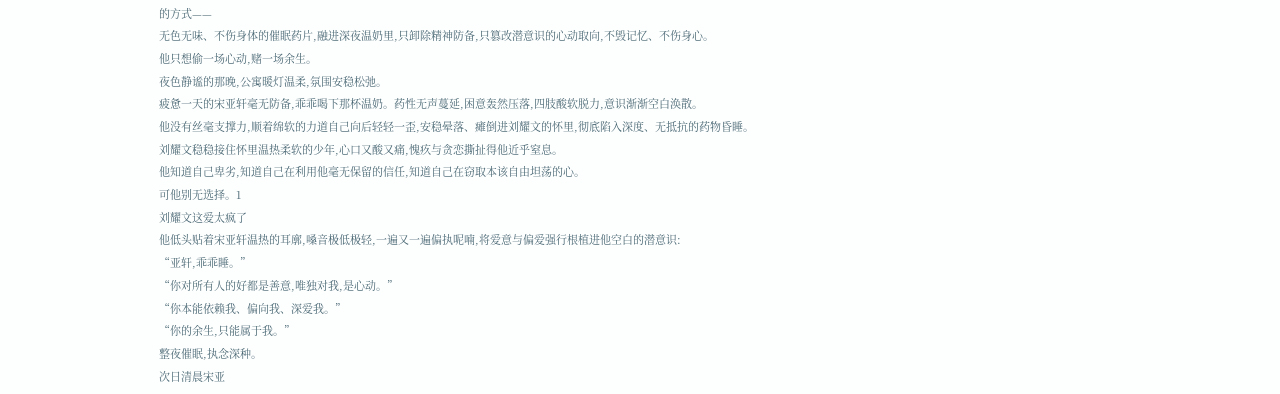的方式——
无色无味、不伤身体的催眠药片,融进深夜温奶里,只卸除精神防备,只篡改潜意识的心动取向,不毁记忆、不伤身心。
他只想偷一场心动,赌一场余生。
夜色静谧的那晚,公寓暖灯温柔,氛围安稳松弛。
疲惫一天的宋亚轩毫无防备,乖乖喝下那杯温奶。药性无声蔓延,困意轰然压落,四肢酸软脱力,意识渐渐空白涣散。
他没有丝毫支撑力,顺着绵软的力道自己向后轻轻一歪,安稳晕落、瘫倒进刘耀文的怀里,彻底陷入深度、无抵抗的药物昏睡。
刘耀文稳稳接住怀里温热柔软的少年,心口又酸又痛,愧疚与贪恋撕扯得他近乎窒息。
他知道自己卑劣,知道自己在利用他毫无保留的信任,知道自己在窃取本该自由坦荡的心。
可他别无选择。1
刘耀文这爱太疯了
他低头贴着宋亚轩温热的耳廓,嗓音极低极轻,一遍又一遍偏执呢喃,将爱意与偏爱强行根植进他空白的潜意识:
“亚轩,乖乖睡。”
“你对所有人的好都是善意,唯独对我,是心动。”
“你本能依赖我、偏向我、深爱我。”
“你的余生,只能属于我。”
整夜催眠,执念深种。
次日清晨宋亚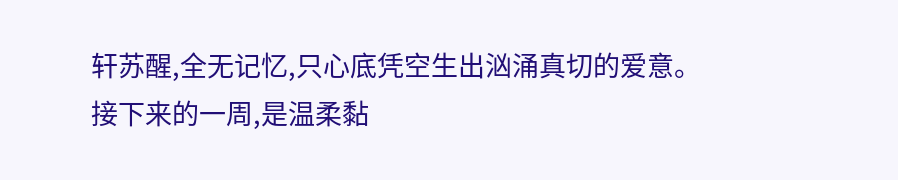轩苏醒,全无记忆,只心底凭空生出汹涌真切的爱意。
接下来的一周,是温柔黏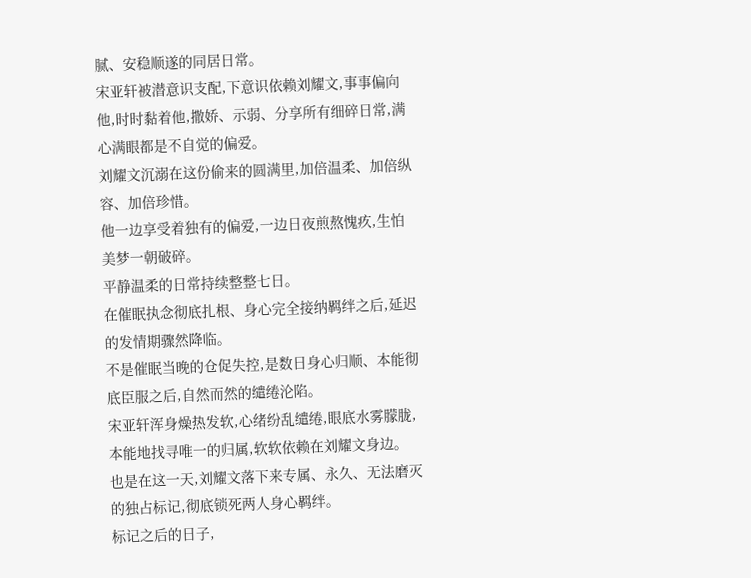腻、安稳顺遂的同居日常。
宋亚轩被潜意识支配,下意识依赖刘耀文,事事偏向他,时时黏着他,撒娇、示弱、分享所有细碎日常,满心满眼都是不自觉的偏爱。
刘耀文沉溺在这份偷来的圆满里,加倍温柔、加倍纵容、加倍珍惜。
他一边享受着独有的偏爱,一边日夜煎熬愧疚,生怕美梦一朝破碎。
平静温柔的日常持续整整七日。
在催眠执念彻底扎根、身心完全接纳羁绊之后,延迟的发情期骤然降临。
不是催眠当晚的仓促失控,是数日身心归顺、本能彻底臣服之后,自然而然的缱绻沦陷。
宋亚轩浑身燥热发软,心绪纷乱缱绻,眼底水雾朦胧,本能地找寻唯一的归属,软软依赖在刘耀文身边。
也是在这一天,刘耀文落下来专属、永久、无法磨灭的独占标记,彻底锁死两人身心羁绊。
标记之后的日子,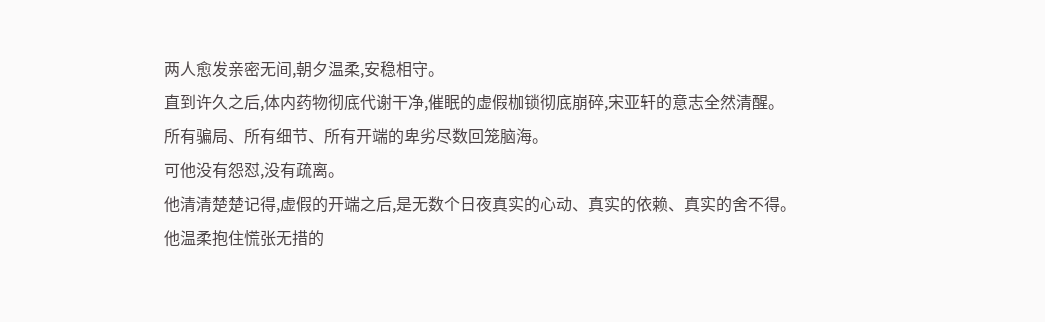两人愈发亲密无间,朝夕温柔,安稳相守。
直到许久之后,体内药物彻底代谢干净,催眠的虚假枷锁彻底崩碎,宋亚轩的意志全然清醒。
所有骗局、所有细节、所有开端的卑劣尽数回笼脑海。
可他没有怨怼,没有疏离。
他清清楚楚记得,虚假的开端之后,是无数个日夜真实的心动、真实的依赖、真实的舍不得。
他温柔抱住慌张无措的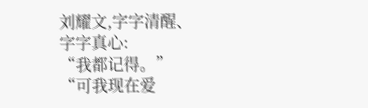刘耀文,字字清醒、字字真心:
“我都记得。”
“可我现在爱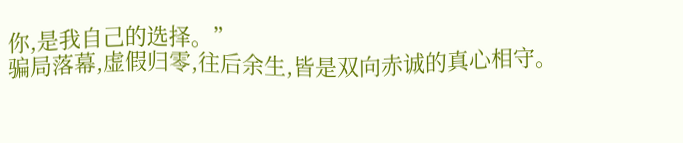你,是我自己的选择。”
骗局落幕,虚假归零,往后余生,皆是双向赤诚的真心相守。